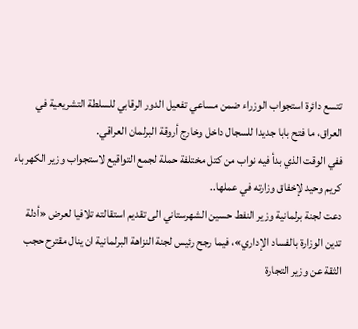تتسع دائرة استجواب الوزراء ضمن مساعي تفعيل الدور الرقابي للسلطة التشريعية في العراق، ما فتح بابا جديدا للسجال داخل وخارج أروقة البرلمان العراقي.
ففي الوقت الذي بدأ فيه نواب من كتل مختلفة حملة لجمع التواقيع لاستجواب وزير الكهرباء كريم وحيد لإخفاق وزارته في عملها..
دعت لجنة برلمانية وزير النفط حسين الشهرستاني الى تقديم استقالته تلافيا لعرض «أدلة تدين الوزارة بالفساد الإداري»، فيما رجح رئيس لجنة النزاهة البرلمانية ان ينال مقترح حجب الثقة عن وزير التجارة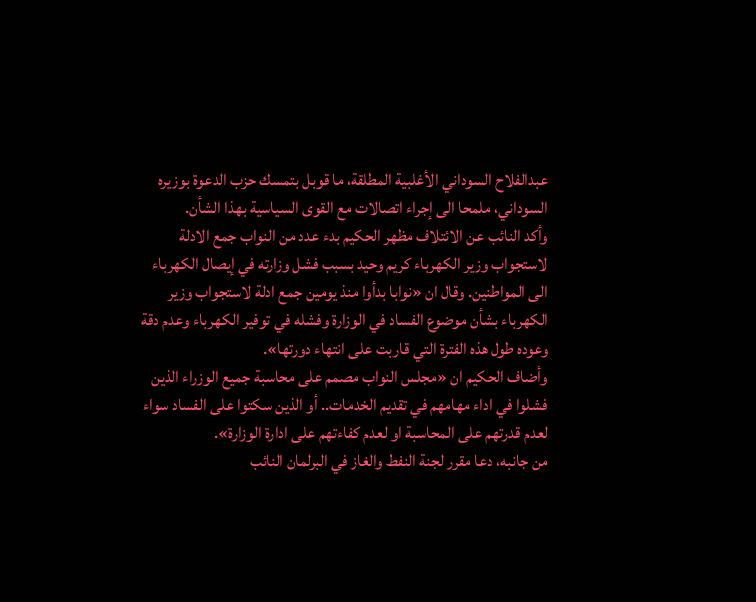عبدالفلاح السوداني الأغلبية المطلقة، ما قوبل بتمسك حزب الدعوة بوزيره السوداني، ملمحا الى إجراء اتصالات مع القوى السياسية بهذا الشأن.
وأكد النائب عن الائتلاف مظهر الحكيم بدء عدد من النواب جمع الادلة لاستجواب وزير الكهرباء كريم وحيد بسبب فشل وزارته في إيصال الكهرباء الى المواطنين. وقال ان «نوابا بدأوا منذ يومين جمع ادلة لاستجواب وزير الكهرباء بشأن موضوع الفساد في الوزارة وفشله في توفير الكهرباء وعدم دقة وعوده طول هذه الفترة التي قاربت على انتهاء دورتها».
وأضاف الحكيم ان «مجلس النواب مصمم على محاسبة جميع الوزراء الذين فشلوا في اداء مهامهم في تقديم الخدمات.. أو الذين سكتوا على الفساد سواء لعدم قدرتهم على المحاسبة او لعدم كفاءتهم على ادارة الوزارة».
من جانبه، دعا مقرر لجنة النفط والغاز في البرلمان النائب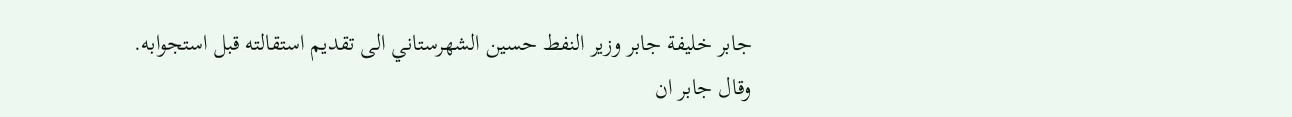جابر خليفة جابر وزير النفط حسين الشهرستاني الى تقديم استقالته قبل استجوابه.
وقال جابر ان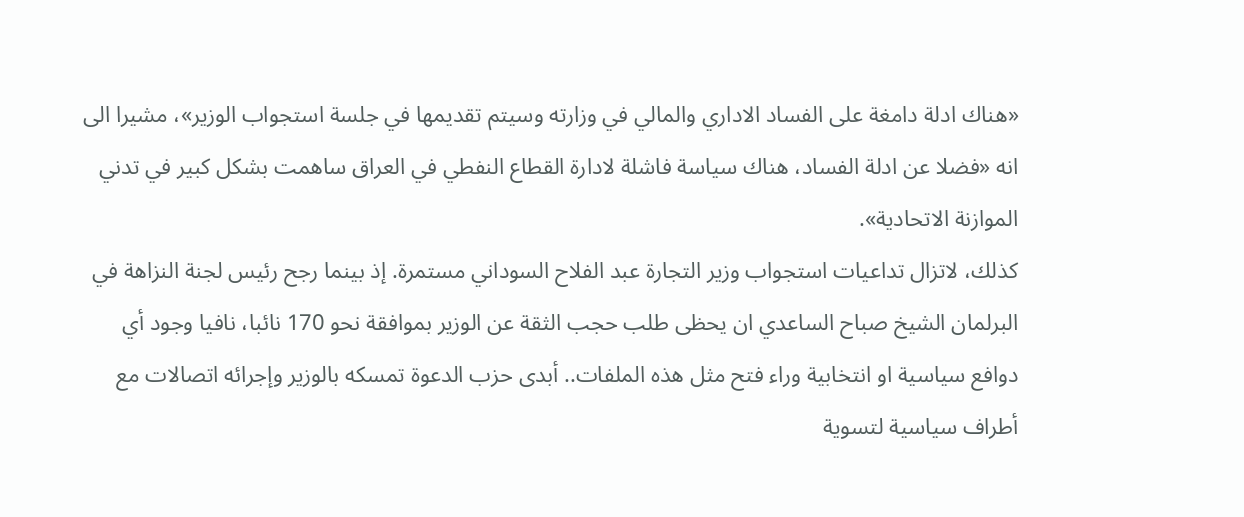«هناك ادلة دامغة على الفساد الاداري والمالي في وزارته وسيتم تقديمها في جلسة استجواب الوزير»، مشيرا الى انه «فضلا عن ادلة الفساد، هناك سياسة فاشلة لادارة القطاع النفطي في العراق ساهمت بشكل كبير في تدني الموازنة الاتحادية».
كذلك، لاتزال تداعيات استجواب وزير التجارة عبد الفلاح السوداني مستمرة. إذ بينما رجح رئيس لجنة النزاهة في البرلمان الشيخ صباح الساعدي ان يحظى طلب حجب الثقة عن الوزير بموافقة نحو 170 نائبا، نافيا وجود أي دوافع سياسية او انتخابية وراء فتح مثل هذه الملفات.. أبدى حزب الدعوة تمسكه بالوزير وإجرائه اتصالات مع أطراف سياسية لتسوية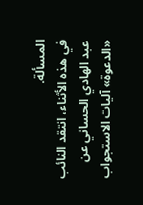المسألة.
في هذه الأثناء، انتقد النائب عبد الهادي الحساني عن «الدعوة» آليات الاستجواب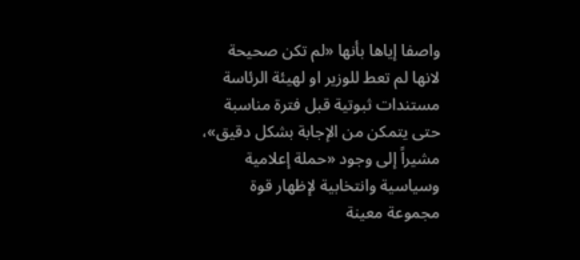واصفا إياها بأنها «لم تكن صحيحة لانها لم تعط للوزير او لهيئة الرئاسة مستندات ثبوتية قبل فترة مناسبة حتى يتمكن من الإجابة بشكل دقيق»، مشيراً إلى وجود «حملة إعلامية وسياسية وانتخابية لإظهار قوة مجموعة معينة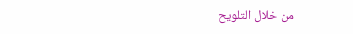من خلال التلويح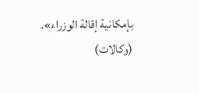بإمكانية إقالة الوزراء».
(وكالات)